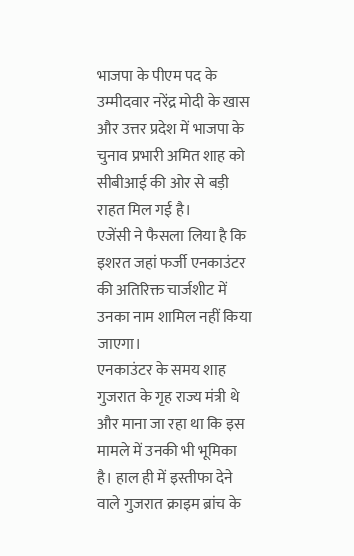भाजपा के पीएम पद के उम्मीदवार नरेंद्र मोदी के खास और उत्तर प्रदेश में भाजपा के चुनाव प्रभारी अमित शाह को सीबीआई की ओर से बड़ी राहत मिल गई है।
एजेंसी ने फैसला लिया है कि इशरत जहां फर्जी एनकाउंटर की अतिरिक्त चार्जशीट में उनका नाम शामिल नहीं किया जाएगा।
एनकाउंटर के समय शाह गुजरात के गृह राज्य मंत्री थे और माना जा रहा था कि इस मामले में उनकी भी भूमिका है। हाल ही में इस्तीफा देने वाले गुजरात क्राइम ब्रांच के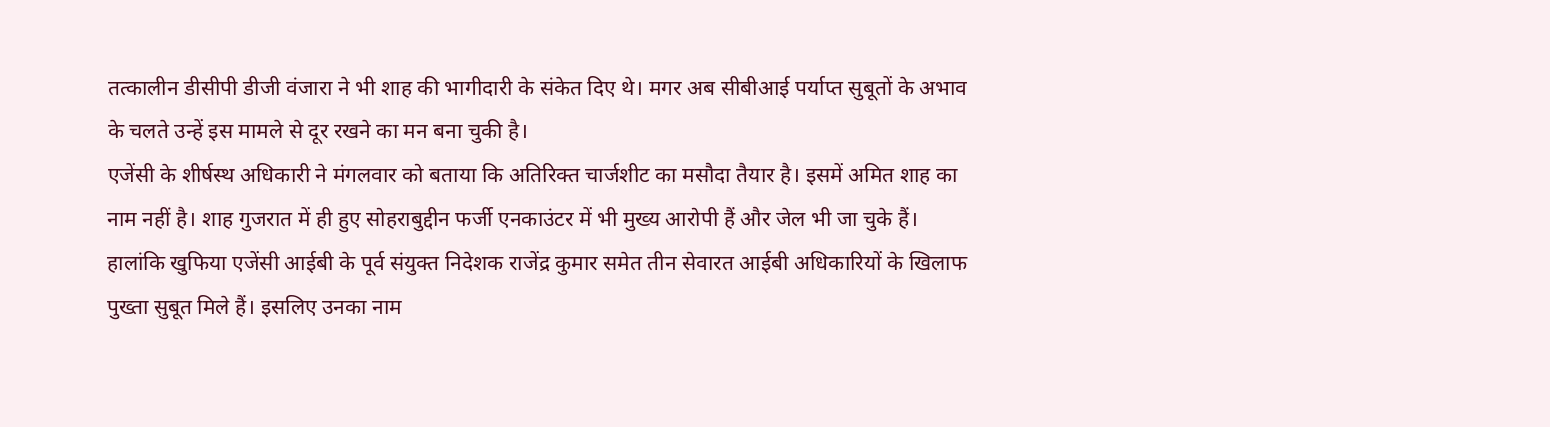तत्कालीन डीसीपी डीजी वंजारा ने भी शाह की भागीदारी के संकेत दिए थे। मगर अब सीबीआई पर्याप्त सुबूतों के अभाव के चलते उन्हें इस मामले से दूर रखने का मन बना चुकी है।
एजेंसी के शीर्षस्थ अधिकारी ने मंगलवार को बताया कि अतिरिक्त चार्जशीट का मसौदा तैयार है। इसमें अमित शाह का नाम नहीं है। शाह गुजरात में ही हुए सोहराबुद्दीन फर्जी एनकाउंटर में भी मुख्य आरोपी हैं और जेल भी जा चुके हैं।
हालांकि खुफिया एजेंसी आईबी के पूर्व संयुक्त निदेशक राजेंद्र कुमार समेत तीन सेवारत आईबी अधिकारियों के खिलाफ पुख्ता सुबूत मिले हैं। इसलिए उनका नाम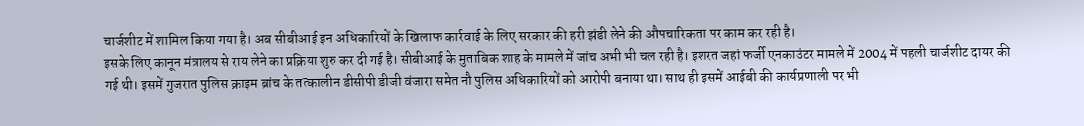चार्जशीट में शामिल किया गया है। अब सीबीआई इन अधिकारियों के खिलाफ कार्रवाई के लिए सरकार की हरी झंडी लेने की औपचारिकता पर काम कर रही है।
इसके लिए कानून मंत्रालय से राय लेने का प्रक्रिया शुरु कर दी गई है। सीबीआई के मुताबिक शाह के मामले में जांच अभी भी चल रही है। इशरत जहां फर्जी एनकाउंटर मामले में 2004 में पहली चार्जशीट दायर की गई थी। इसमें गुजरात पुलिस क्राइम ब्रांच के तत्कालीन डीसीपी डीजी वंजारा समेत नौ पुलिस अधिकारियों को आरोपी बनाया था। साथ ही इसमें आईबी की कार्यप्रणाली पर भी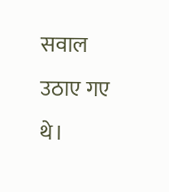सवाल उठाए गए थे।